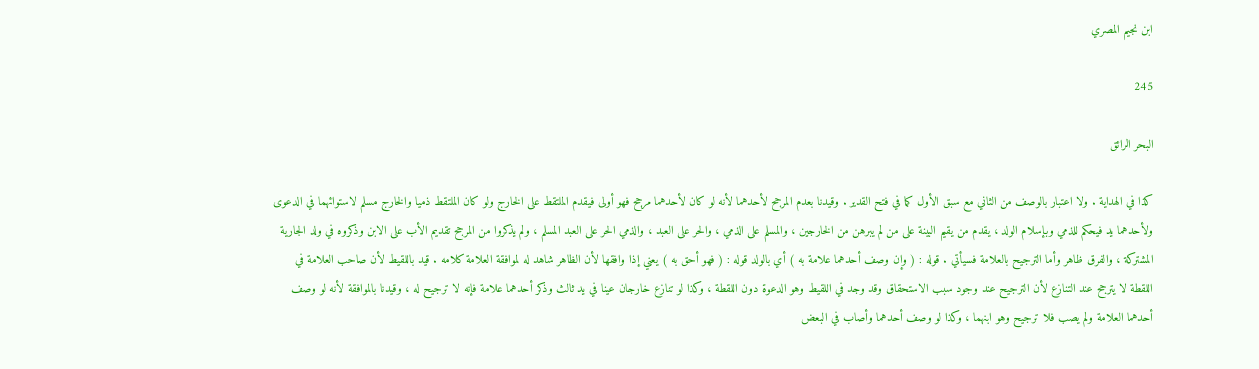ابن نجيم المصري

245

البحر الرائق

كذا في الهداية . ولا اعتبار بالوصف من الثاني مع سبق الأول كما في فتح القدير . وقيدنا بعدم المرجح لأحدهما لأنه لو كان لأحدهما مرجح فهو أولى فيقدم الملتقط على الخارج ولو كان الملتقط ذميا والخارج مسلم لاستوائهما في الدعوى ولأحدهما يد فيحكم للذمي وبإسلام الولد ، يقدم من يقيم البينة على من لم يبرهن من الخارجين ، والمسلم على الذمي ، والحر على العبد ، والذمي الحر على العبد المسلم ، ولم يذكروا من المرجح تقديم الأب على الابن وذكروه في ولد الجارية المشتركة ، والفرق ظاهر وأما الترجيح بالعلامة فسيأتي . قوله : ( وإن وصف أحدهما علامة به ) أي بالولد قوله : ( فهو أحق به ) يعني إذا وافقها لأن الظاهر شاهد له لموافقة العلامة كلامه . قيد باللقيط لأن صاحب العلامة في اللقطة لا يترجح عند التنازع لأن الترجيح عند وجود سبب الاستحقاق وقد وجد في اللقيط وهو الدعوة دون اللقطة ، وكذا لو تنازع خارجان عينا في يد ثالث وذكر أحدهما علامة فإنه لا ترجيح له ، وقيدنا بالموافقة لأنه لو وصف أحدهما العلامة ولم يصب فلا ترجيح وهو ابنهما ، وكذا لو وصف أحدهما وأصاب في البعض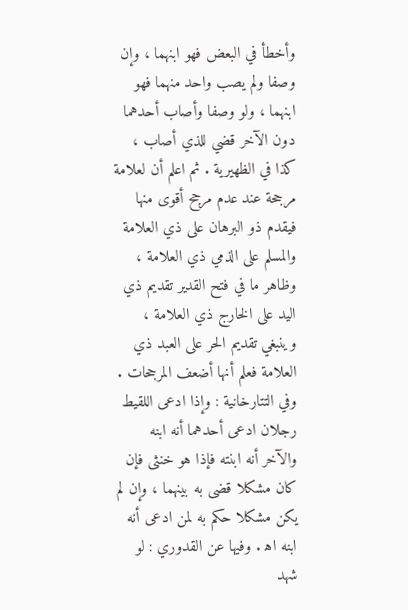وأخطأ في البعض فهو ابنهما ، وإن وصفا ولم يصب واحد منهما فهو ابنهما ، ولو وصفا وأصاب أحدهما دون الآخر قضي للذي أصاب ، كذا في الظهيرية . ثم اعلم أن لعلامة مرجحة عند عدم مرجح أقوى منها فيقدم ذو البرهان على ذي العلامة والمسلم على الذمي ذي العلامة ، وظاهر ما في فتح القدير تقديم ذي اليد على الخارج ذي العلامة ، وينبغي تقديم الحر على العبد ذي العلامة فعلم أنها أضعف المرجحات . وفي التتارخانية : وإذا ادعى اللقيط رجلان ادعى أحدهما أنه ابنه والآخر أنه ابنته فإذا هو خنثى فإن كان مشكلا قضى به بينهما ، وإن لم يكن مشكلا حكم به لمن ادعى أنه ابنه اه‍ . وفيها عن القدوري : لو شهد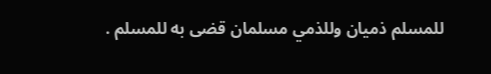للمسلم ذميان وللذمي مسلمان قضى به للمسلم .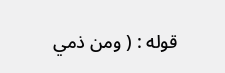قوله : ( ومن ذمي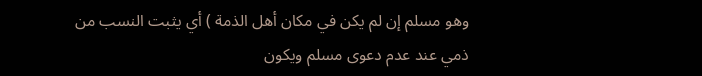وهو مسلم إن لم يكن في مكان أهل الذمة ) أي يثبت النسب من ذمي عند عدم دعوى مسلم ويكون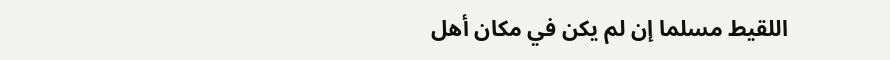اللقيط مسلما إن لم يكن في مكان أهل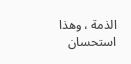الذمة ، وهذا استحسان